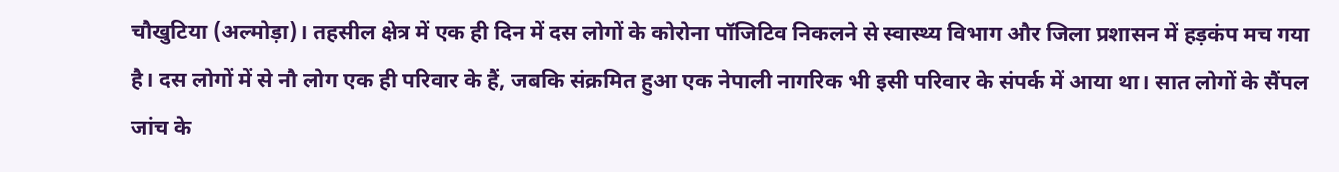चौखुटिया (अल्मोड़ा)। तहसील क्षेत्र में एक ही दिन में दस लोगों के कोरोना पॉजिटिव निकलने से स्वास्थ्य विभाग और जिला प्रशासन में हड़कंप मच गया है। दस लोगों में से नौ लोग एक ही परिवार के हैं, जबकि संक्रमित हुआ एक नेपाली नागरिक भी इसी परिवार के संपर्क में आया था। सात लोगों के सैंपल जांच के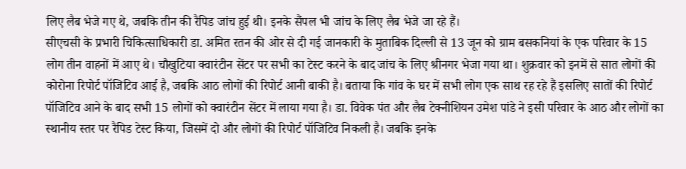लिए लैब भेजे गए थे, जबकि तीन की रैपिड जांच हुई थी। इनके सैंपल भी जांच के लिए लैब भेजे जा रहे हैं।
सीएचसी के प्रभारी चिकित्साधिकारी डा. अमित रतन की ओर से दी गई जानकारी के मुताबिक दिल्ली से 13 जून को ग्राम बसकनियां के एक परिवार के 15 लोग तीन वाहनों में आए थे। चौखुटिया क्वारंटीन सेंटर पर सभी का टेस्ट करने के बाद जांच के लिए श्रीनगर भेजा गया था। शुक्रवार को इनमें से सात लोगों की कोरोना रिपोर्ट पॉजिटिव आई है, जबकि आठ लोगों की रिपोर्ट आनी बाकी है। बताया कि गांव के घर में सभी लोग एक साथ रह रहे हैं इसलिए सातों की रिपोर्ट पॉजिटिव आने के बाद सभी 15 लोगों को क्वारंटीन सेंटर में लाया गया है। डा. विवेक पंत और लैब टेक्नीशियन उमेश पांडे ने इसी परिवार के आठ और लोगों का स्थानीय स्तर पर रैपिड टेस्ट किया, जिसमें दो और लोगों की रिपोर्ट पॉजिटिव निकली है। जबकि इनके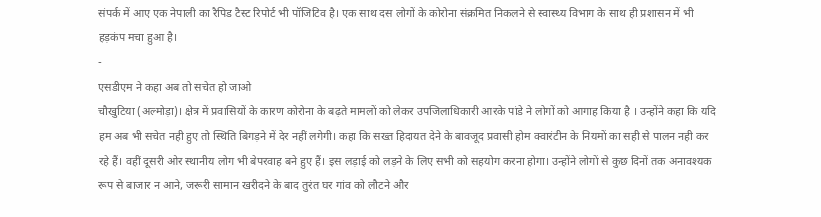संपर्क में आए एक नेपाली का रैपिड टैस्ट रिपोर्ट भी पॉजिटिव है। एक साथ दस लोगों के कोरोना संक्रमित निकलने से स्वास्थ्य विभाग के साथ ही प्रशासन में भी हड़कंप मचा हुआ है।
-
एसडीएम ने कहा अब तो सचेत हो जाओ
चौखुटिया (अल्मोड़ा)। क्षेत्र में प्रवासियों के कारण कोरोना के बढ़ते मामलों को लेकर उपजिलाधिकारी आरके पांडे ने लोगों को आगाह किया है । उन्होंने कहा कि यदि हम अब भी सचेत नही हुए तो स्थिति बिगड़ने में देर नहीं लगेगी। कहा कि सख्त हिदायत देने के बावजूद प्रवासी होम क्वारंटीन के नियमों का सही से पालन नही कर रहे हैं। वहीं दूसरी ओर स्थानीय लोग भी बेपरवाह बने हुए हैं। इस लड़ाई को लड़ने के लिए सभी को सहयोग करना होगा। उन्होंने लोगों से कुछ दिनों तक अनावश्यक रूप से बाजार न आने, जरूरी सामान खरीदने के बाद तुरंत घर गांव को लौटने और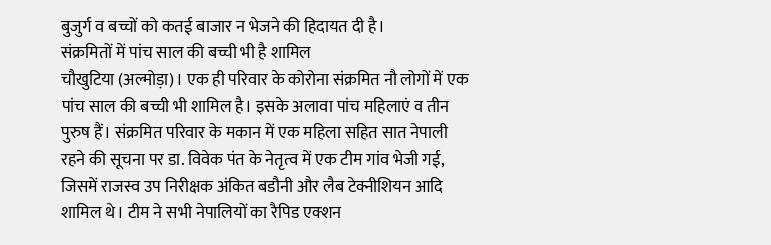बुजुर्ग व बच्चों को कतई बाजार न भेजने की हिदायत दी है।
संक्रमितों में पांच साल की बच्ची भी है शामिल
चौखुटिया (अल्मोड़ा)। एक ही परिवार के कोरोना संक्रमित नौ लोगों में एक पांच साल की बच्ची भी शामिल है। इसके अलावा पांच महिलाएं व तीन पुरुष हैं। संक्रमित परिवार के मकान में एक महिला सहित सात नेपाली रहने की सूचना पर डा. विवेक पंत के नेतृत्व में एक टीम गांव भेजी गई, जिसमें राजस्व उप निरीक्षक अंकित बडौनी और लैब टेक्नीशियन आदि शामिल थे। टीम ने सभी नेपालियों का रैपिड एक्शन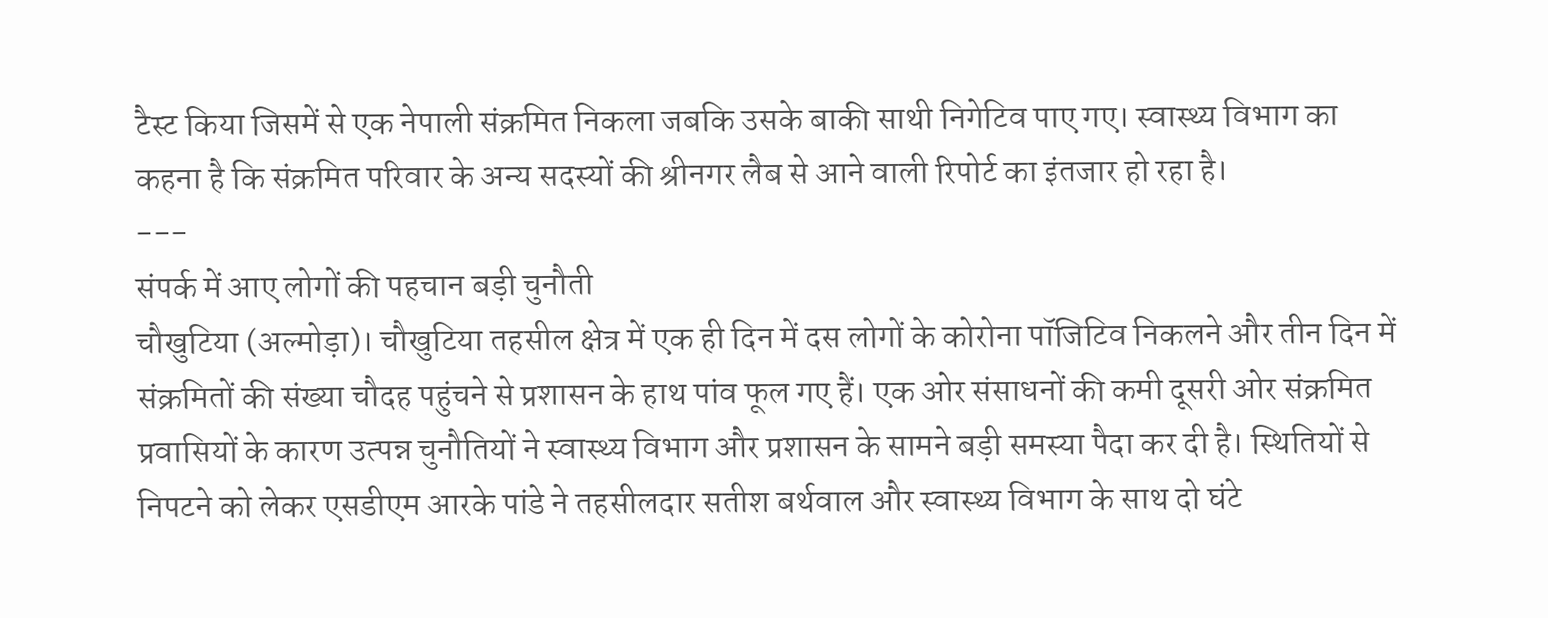टैस्ट किया जिसमें से एक नेपाली संक्रमित निकला जबकि उसके बाकी साथी निगेटिव पाए गए। स्वास्थ्य विभाग का कहना है कि संक्रमित परिवार के अन्य सदस्यों की श्रीनगर लैब से आने वाली रिपोर्ट का इंतजार हो रहा है।
---
संपर्क में आए लोगों की पहचान बड़ी चुनौती
चौखुटिया (अल्मोड़ा)। चौखुटिया तहसील क्षेत्र में एक ही दिन में दस लोगों के कोरोना पॉजिटिव निकलने और तीन दिन में संक्रमितों की संख्या चौदह पहुंचने से प्रशासन के हाथ पांव फूल गए हैं। एक ओर संसाधनों की कमी दूसरी ओर संक्रमित प्रवासियों के कारण उत्पन्न चुनौतियों ने स्वास्थ्य विभाग और प्रशासन के सामने बड़ी समस्या पैदा कर दी है। स्थितियों से निपटने को लेकर एसडीएम आरके पांडे ने तहसीलदार सतीश बर्थवाल और स्वास्थ्य विभाग के साथ दो घंटे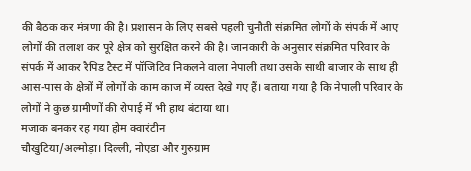की बैठक कर मंत्रणा की है। प्रशासन के लिए सबसे पहली चुनौती संक्रमित लोगों के संपर्क में आए लोगों की तलाश कर पूरे क्षेत्र को सुरक्षित करने की है। जानकारी के अनुसार संक्रमित परिवार के संपर्क में आकर रैपिड टैस्ट में पॉजिटिव निकलने वाला नेपाली तथा उसके साथी बाजार के साथ ही आस-पास के क्षेत्रों में लोगों के काम काज में व्यस्त देखे गए हैं। बताया गया है कि नेपाली परिवार के लोगों ने कुछ ग्रामीणों की रोपाई में भी हाथ बंटाया था।
मजाक बनकर रह गया होम क्वारंटीन
चौखुटिया/अल्मोड़ा। दिल्ली, नोएडा और गुरुग्राम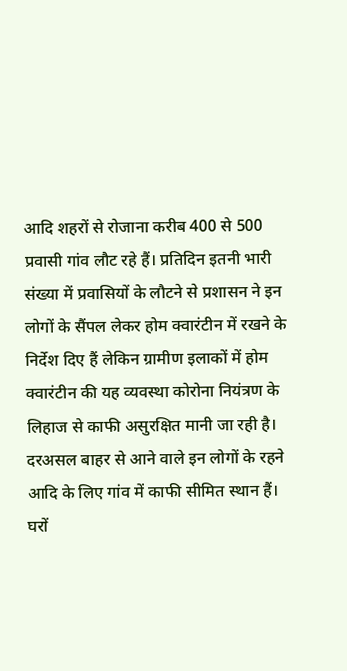आदि शहरों से रोजाना करीब 400 से 500 प्रवासी गांव लौट रहे हैं। प्रतिदिन इतनी भारी संख्या में प्रवासियों के लौटने से प्रशासन ने इन लोगों के सैंपल लेकर होम क्वारंटीन में रखने के निर्देश दिए हैं लेकिन ग्रामीण इलाकों में होम क्वारंटीन की यह व्यवस्था कोरोना नियंत्रण के लिहाज से काफी असुरक्षित मानी जा रही है।
दरअसल बाहर से आने वाले इन लोगों के रहने आदि के लिए गांव में काफी सीमित स्थान हैं। घरों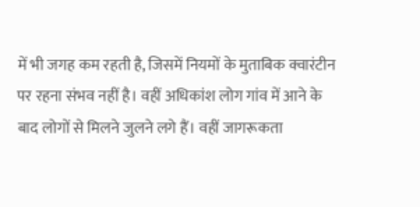में भी जगह कम रहती है, जिसमें नियमों के मुताबिक क्वारंटीन पर रहना संभव नहीं है। वहीं अधिकांश लोग गांव में आने के बाद लोगों से मिलने जुलने लगे हैं। वहीं जागरूकता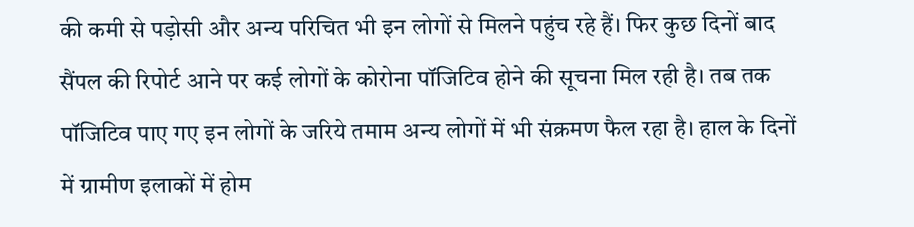की कमी से पड़ोसी और अन्य परिचित भी इन लोगों से मिलने पहुंच रहे हैं। फिर कुछ दिनों बाद सैंपल की रिपोर्ट आने पर कई लोगों के कोरोना पॉजिटिव होने की सूचना मिल रही है। तब तक पॉजिटिव पाए गए इन लोगों के जरिये तमाम अन्य लोगों में भी संक्रमण फैल रहा है। हाल के दिनों में ग्रामीण इलाकों में होम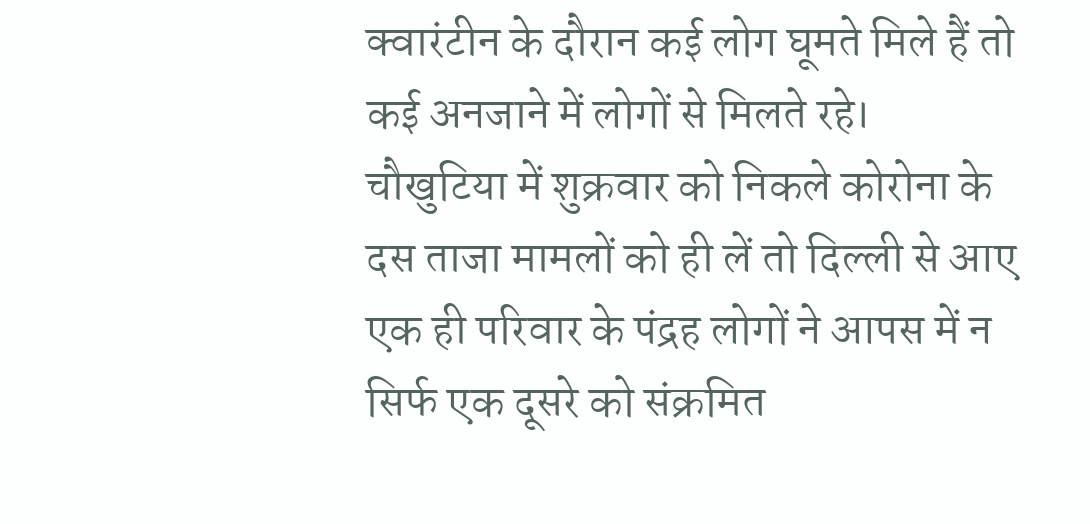क्वारंटीन के दौरान कई लोग घूमते मिले हैं तो कई अनजाने में लोगों से मिलते रहे।
चौखुटिया में शुक्रवार को निकले कोरोना के दस ताजा मामलों को ही लें तो दिल्ली से आए एक ही परिवार के पंद्रह लोगों ने आपस में न सिर्फ एक दूसरे को संक्रमित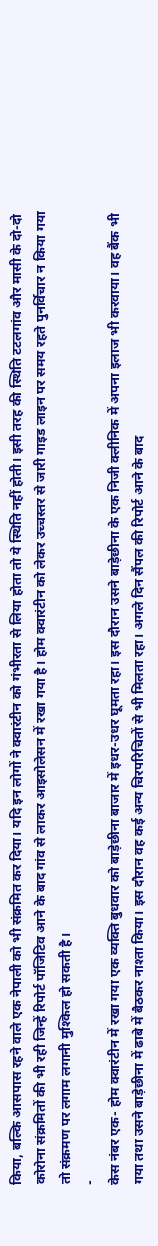किया, बल्कि आसपास रहने वाले एक नेपाली को भी संक्रमित कर दिया। यदि इन लोगों ने क्वारंटीन को गंभीरता से लिया होता तो ये स्थिति नहीं होती। इसी तरह की स्थिति टटलगांव और मासी के दो-दो कोरोना संक्रमितों की भी रही जिन्हें रिपोर्ट पॉजिटिव आने के बाद गांव से लाकर आइसोलेसन में रखा गया है। होम क्वारंटीन को लेकर उच्चस्तर से जारी गाइड लाइन पर समय रहते पुनर्विचार न किया गया तो संक्रमण पर लगाम लगानी मुश्किल हो सकती है।
-
केस नंबर एक- होम क्वारंटीन में रखा गया एक व्यक्ति बुधवार को बाड़ेछीना बाजार में इधर-उधर घूमता रहा। इस दौरान उसने बाड़ेछीना के एक निजी क्लीनिक में अपना इलाज भी करवाया। वह बैंक भी गया तथा उसने बाड़ेछीना में ढाबे में बैठकर नाश्ता किया। इस दौरान वह कई अन्य चिरपरिचितों से भी मिलता रहा। अगले दिन सैंपल की रिपोर्ट आने के बाद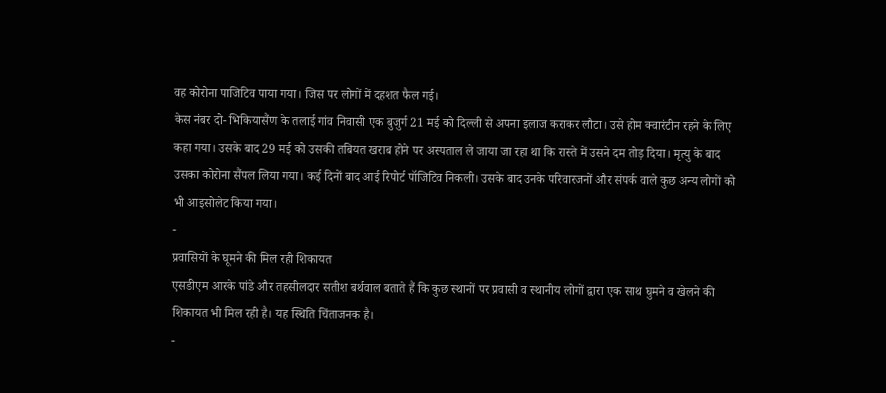वह कोरोना पाजिटिव पाया गया। जिस पर लोगों में दहशत फैल गई।
केस नंबर दो- भिकियासैंण के तलाई गांव निवासी एक बुजुर्ग 21 मई को दिल्ली से अपना इलाज कराकर लौटा। उसे होम क्वारंटीन रहने के लिए कहा गया। उसके बाद 29 मई को उसकी तबियत खराब होने पर अस्पताल ले जाया जा रहा था कि रास्ते में उसने दम तोड़ दिया। मृत्यु के बाद उसका कोरोना सैंपल लिया गया। कई दिनों बाद आई रिपोर्ट पॉजिटिव निकली। उसके बाद उनके परिवारजनों और संपर्क वाले कुछ अन्य लोगों को भी आइसोलेट किया गया।
-
प्रवासियों के घूमने की मिल रही शिकायत
एसडीएम आरके पांडे और तहसीलदार सतीश बर्थवाल बताते हैं कि कुछ स्थानों पर प्रवासी व स्थानीय लोगों द्वारा एक साथ घुमने व खेलने की शिकायत भी मिल रही है। यह स्थिति चिंताजनक है।
-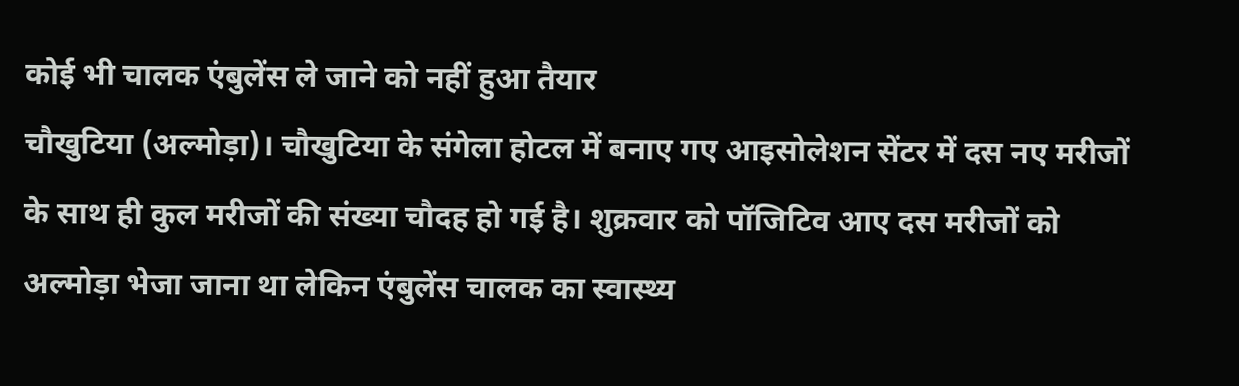कोई भी चालक एंबुलेंस ले जाने को नहीं हुआ तैयार
चौखुटिया (अल्मोड़ा)। चौखुटिया के संगेला होटल में बनाए गए आइसोलेशन सेंटर में दस नए मरीजों के साथ ही कुल मरीजों की संख्या चौदह हो गई है। शुक्रवार को पॉजिटिव आए दस मरीजों को अल्मोड़ा भेजा जाना था लेकिन एंबुलेंस चालक का स्वास्थ्य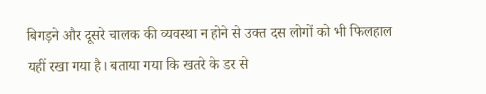बिगड़ने और दूसरे चालक की व्यवस्था न होने से उक्त दस लोगों को भी फिलहाल यहीं रखा गया है। बताया गया कि खतरे के डर से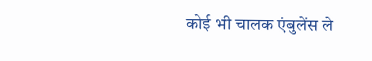कोई भी चालक एंबुलेंस ले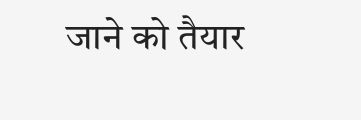जाने को तैयार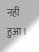नहीं हुआ।